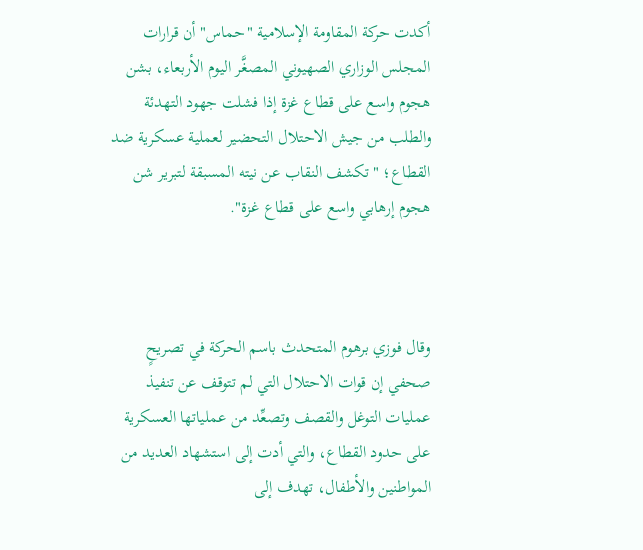أكدت حركة المقاومة الإسلامية "حماس" أن قرارات المجلس الوزاري الصهيوني المصغَّر اليوم الأربعاء، بشن هجوم واسع على قطاع غزة إذا فشلت جهود التهدئة والطلب من جيش الاحتلال التحضير لعملية عسكرية ضد القطاع؛ "تكشف النقاب عن نيته المسبقة لتبرير شن هجوم إرهابي واسع على قطاع غزة".



وقال فوزي برهوم المتحدث باسم الحركة في تصريحٍ صحفي إن قوات الاحتلال التي لم تتوقف عن تنفيذ عمليات التوغل والقصف وتصعِّد من عملياتها العسكرية على حدود القطاع، والتي أدت إلى استشهاد العديد من المواطنين والأطفال، تهدف إلى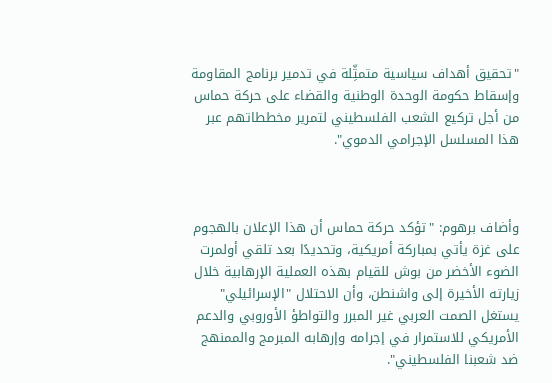"تحقيق أهداف سياسية متمثِّلة في تدمير برنامج المقاومة وإسقاط حكومة الوحدة الوطنية والقضاء على حركة حماس من أجل تركيع الشعب الفلسطيني لتمرير مخططاتهم عبر هذا المسلسل الإجرامي الدموي".



وأضاف برهوم: "تؤكد حركة حماس أن هذا الإعلان بالهجوم على غزة يأتي بمباركة أمريكية، وتحديدًا بعد تلقي أولمرت الضوء الأخضر من بوش للقيام بهذه العملية الإرهابية خلال زيارته الأخيرة إلى واشنطن، وأن الاحتلال "الإسرائيلي" يستغل الصمت العربي غير المبرر والتواطؤ الأوروبي والدعم الأمريكي للاستمرار في إجرامه وإرهابه المبرمج والممنهج ضد شعبنا الفلسطيني".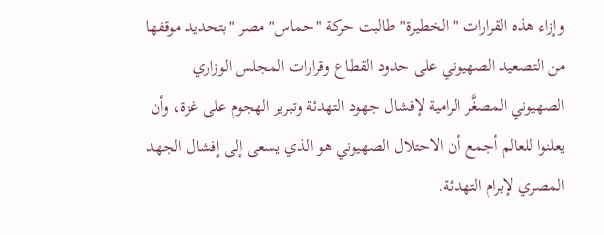وإزاء هذه القرارات "الخطيرة" طالبت حركة "حماس" مصر "بتحديد موقفها من التصعيد الصهيوني على حدود القطاع وقرارات المجلس الوزاري الصهيوني المصغَّر الرامية لإفشال جهود التهدئة وتبرير الهجوم على غزة، وأن يعلنوا للعالم أجمع أن الاحتلال الصهيوني هو الذي يسعى إلى إفشال الجهد المصري لإبرام التهدئة.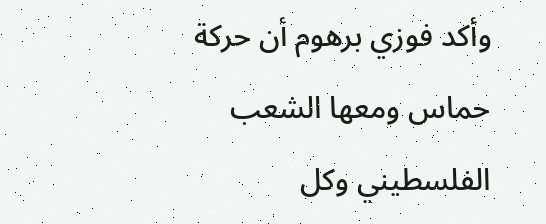وأكد فوزي برهوم أن حركة حماس ومعها الشعب الفلسطيني وكل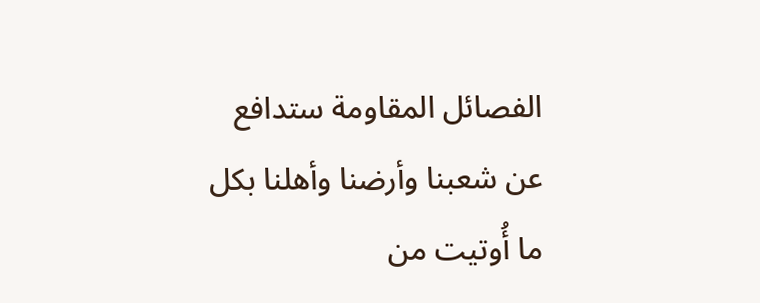الفصائل المقاومة ستدافع عن شعبنا وأرضنا وأهلنا بكل ما أُوتيت من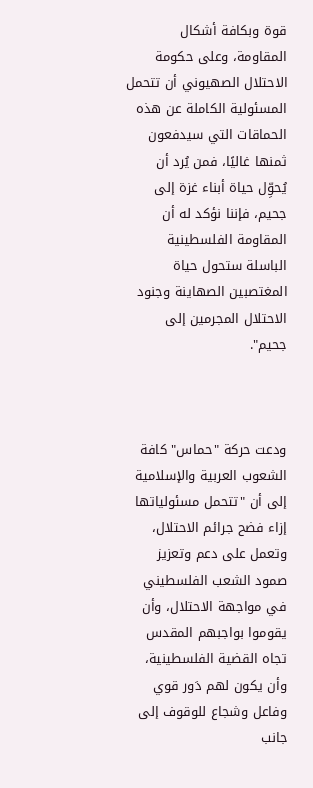قوة وبكافة أشكال المقاومة، وعلى حكومة الاحتلال الصهيوني أن تتحمل المسئولية الكاملة عن هذه الحماقات التي سيدفعون ثمنها غاليًا، فمن يُرد أن يُحوِّل حياة أبناء غزة إلى جحيم، فإننا نؤكد له أن المقاومة الفلسطينية الباسلة ستحول حياة المغتصبين الصهاينة وجنود الاحتلال المجرمين إلى جحيم".



ودعت حركة "حماس" كافة الشعوب العربية والإسلامية إلى أن "تتحمل مسئولياتها إزاء فضح جرائم الاحتلال، وتعمل على دعم وتعزيز صمود الشعب الفلسطيني في مواجهة الاحتلال، وأن يقوموا بواجبهم المقدس تجاه القضية الفلسطينية، وأن يكون لهم دَور قوي وفاعل وشجاع للوقوف إلى جانب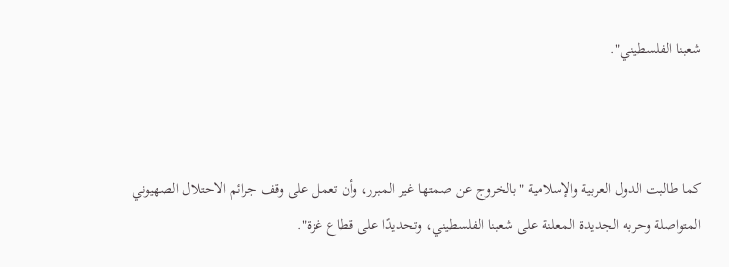شعبنا الفلسطيني".



كما طالبت الدول العربية والإسلامية "بالخروج عن صمتها غير المبرر، وأن تعمل على وقف جرائم الاحتلال الصهيوني المتواصلة وحربه الجديدة المعلنة على شعبنا الفلسطيني، وتحديدًا على قطاع غزة".